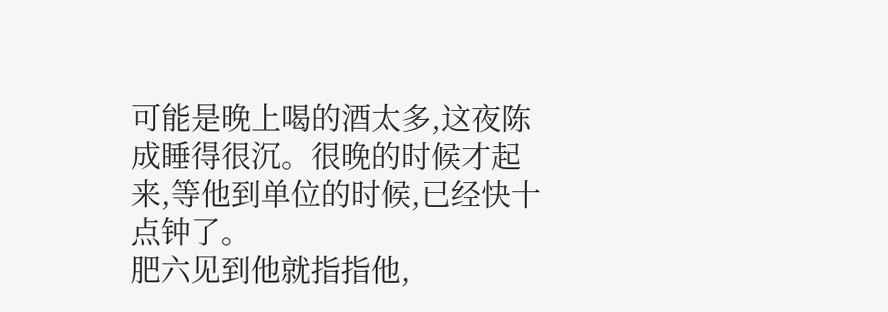可能是晚上喝的酒太多,这夜陈成睡得很沉。很晚的时候才起来,等他到单位的时候,已经快十点钟了。
肥六见到他就指指他,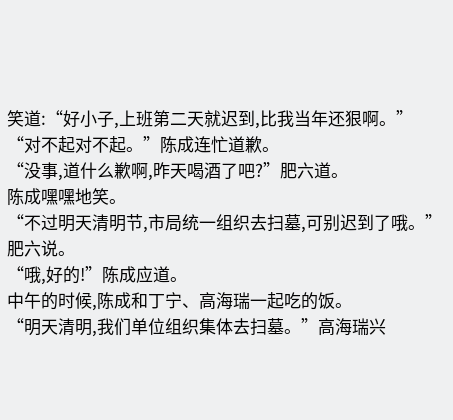笑道:“好小子,上班第二天就迟到,比我当年还狠啊。”
“对不起对不起。”陈成连忙道歉。
“没事,道什么歉啊,昨天喝酒了吧?”肥六道。
陈成嘿嘿地笑。
“不过明天清明节,市局统一组织去扫墓,可别迟到了哦。”肥六说。
“哦,好的!”陈成应道。
中午的时候,陈成和丁宁、高海瑞一起吃的饭。
“明天清明,我们单位组织集体去扫墓。”高海瑞兴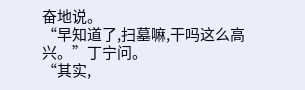奋地说。
“早知道了,扫墓嘛,干吗这么高兴。”丁宁问。
“其实,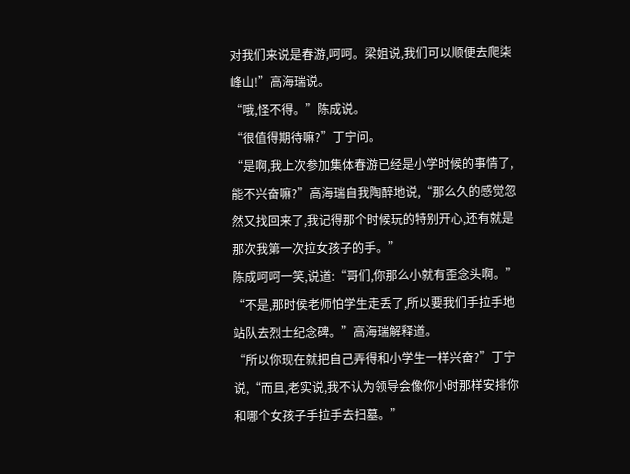对我们来说是春游,呵呵。梁姐说,我们可以顺便去爬柒峰山!”高海瑞说。
“哦,怪不得。”陈成说。
“很值得期待嘛?”丁宁问。
“是啊,我上次参加集体春游已经是小学时候的事情了,能不兴奋嘛?”高海瑞自我陶醉地说,“那么久的感觉忽然又找回来了,我记得那个时候玩的特别开心,还有就是那次我第一次拉女孩子的手。”
陈成呵呵一笑,说道:“哥们,你那么小就有歪念头啊。”
“不是,那时侯老师怕学生走丢了,所以要我们手拉手地站队去烈士纪念碑。”高海瑞解释道。
“所以你现在就把自己弄得和小学生一样兴奋?”丁宁说,“而且,老实说,我不认为领导会像你小时那样安排你和哪个女孩子手拉手去扫墓。”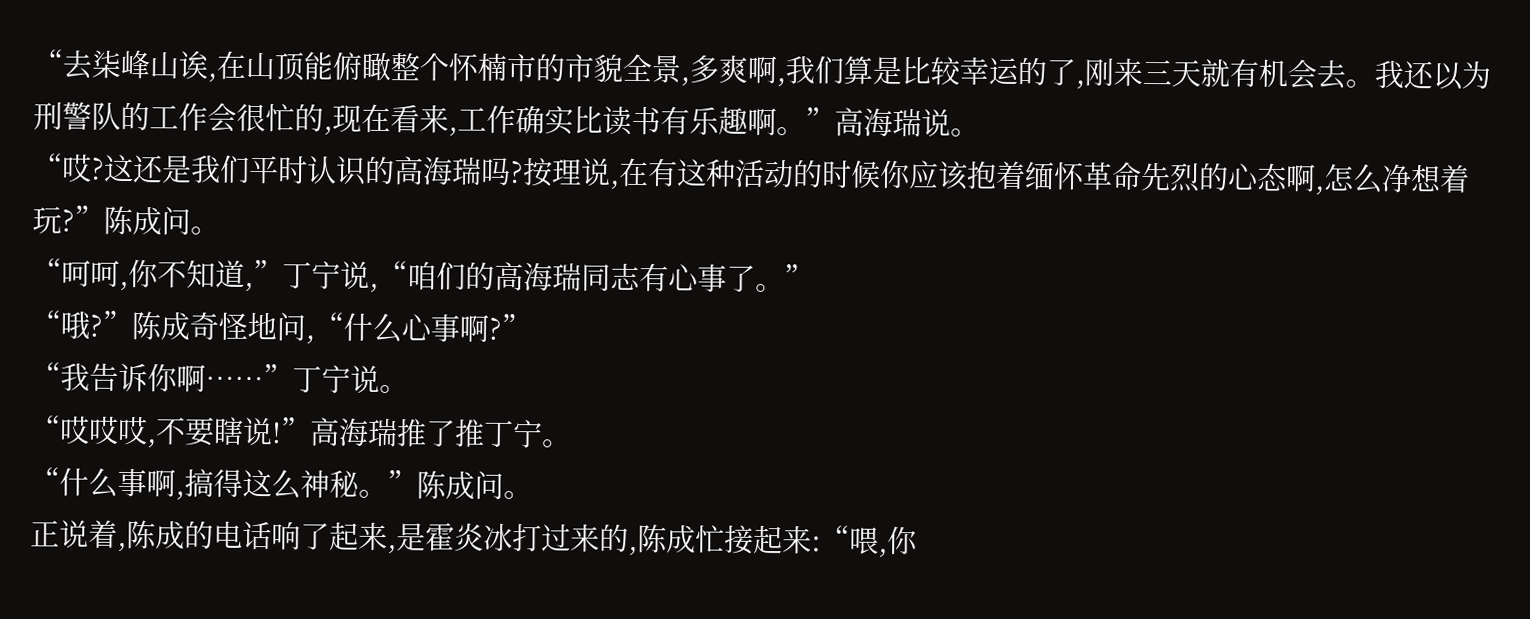“去柒峰山诶,在山顶能俯瞰整个怀楠市的市貌全景,多爽啊,我们算是比较幸运的了,刚来三天就有机会去。我还以为刑警队的工作会很忙的,现在看来,工作确实比读书有乐趣啊。”高海瑞说。
“哎?这还是我们平时认识的高海瑞吗?按理说,在有这种活动的时候你应该抱着缅怀革命先烈的心态啊,怎么净想着玩?”陈成问。
“呵呵,你不知道,”丁宁说,“咱们的高海瑞同志有心事了。”
“哦?”陈成奇怪地问,“什么心事啊?”
“我告诉你啊……”丁宁说。
“哎哎哎,不要瞎说!”高海瑞推了推丁宁。
“什么事啊,搞得这么神秘。”陈成问。
正说着,陈成的电话响了起来,是霍炎冰打过来的,陈成忙接起来:“喂,你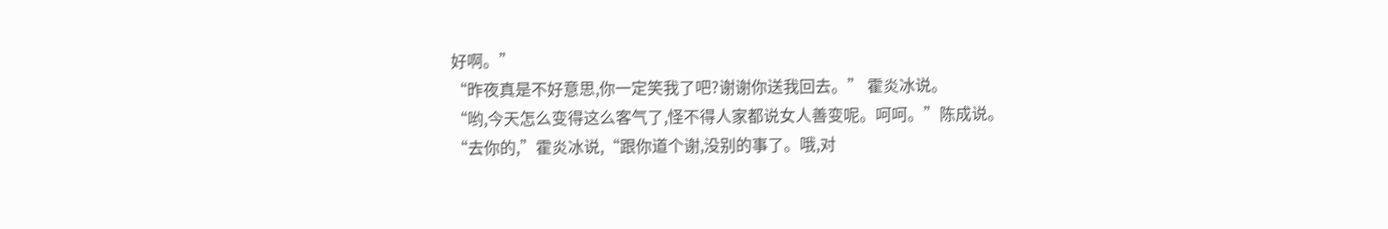好啊。”
“昨夜真是不好意思,你一定笑我了吧?谢谢你送我回去。” 霍炎冰说。
“哟,今天怎么变得这么客气了,怪不得人家都说女人善变呢。呵呵。”陈成说。
“去你的,”霍炎冰说,“跟你道个谢,没别的事了。哦,对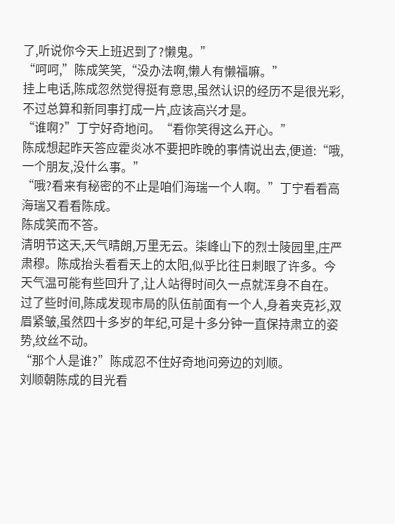了,听说你今天上班迟到了?懒鬼。”
“呵呵,”陈成笑笑,“没办法啊,懒人有懒福嘛。”
挂上电话,陈成忽然觉得挺有意思,虽然认识的经历不是很光彩,不过总算和新同事打成一片,应该高兴才是。
“谁啊?”丁宁好奇地问。“看你笑得这么开心。”
陈成想起昨天答应霍炎冰不要把昨晚的事情说出去,便道:“哦,一个朋友,没什么事。”
“哦?看来有秘密的不止是咱们海瑞一个人啊。”丁宁看看高海瑞又看看陈成。
陈成笑而不答。
清明节这天,天气晴朗,万里无云。柒峰山下的烈士陵园里,庄严肃穆。陈成抬头看看天上的太阳,似乎比往日刺眼了许多。今天气温可能有些回升了,让人站得时间久一点就浑身不自在。过了些时间,陈成发现市局的队伍前面有一个人,身着夹克衫,双眉紧皱,虽然四十多岁的年纪,可是十多分钟一直保持肃立的姿势,纹丝不动。
“那个人是谁?”陈成忍不住好奇地问旁边的刘顺。
刘顺朝陈成的目光看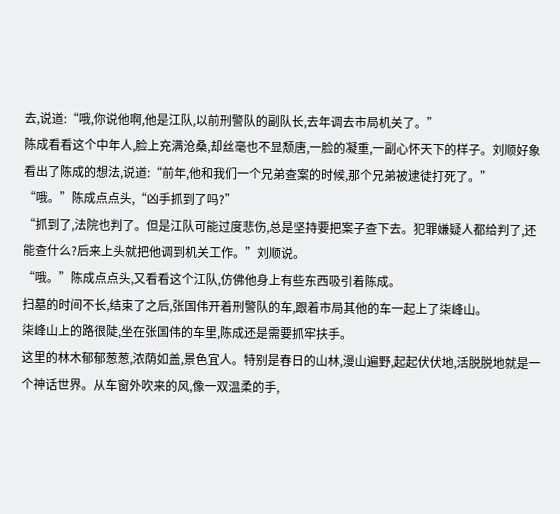去,说道:“哦,你说他啊,他是江队,以前刑警队的副队长,去年调去市局机关了。”
陈成看看这个中年人,脸上充满沧桑,却丝毫也不显颓唐,一脸的凝重,一副心怀天下的样子。刘顺好象看出了陈成的想法,说道:“前年,他和我们一个兄弟查案的时候,那个兄弟被逮徒打死了。”
“哦。”陈成点点头,“凶手抓到了吗?”
“抓到了,法院也判了。但是江队可能过度悲伤,总是坚持要把案子查下去。犯罪嫌疑人都给判了,还能查什么?后来上头就把他调到机关工作。”刘顺说。
“哦。”陈成点点头,又看看这个江队,仿佛他身上有些东西吸引着陈成。
扫墓的时间不长,结束了之后,张国伟开着刑警队的车,跟着市局其他的车一起上了柒峰山。
柒峰山上的路很陡,坐在张国伟的车里,陈成还是需要抓牢扶手。
这里的林木郁郁葱葱,浓荫如盖,景色宜人。特别是春日的山林,漫山遍野,起起伏伏地,活脱脱地就是一个神话世界。从车窗外吹来的风,像一双温柔的手,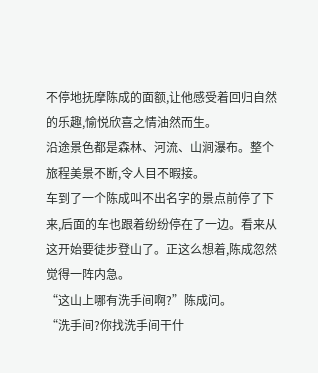不停地抚摩陈成的面额,让他感受着回归自然的乐趣,愉悦欣喜之情油然而生。
沿途景色都是森林、河流、山涧瀑布。整个旅程美景不断,令人目不暇接。
车到了一个陈成叫不出名字的景点前停了下来,后面的车也跟着纷纷停在了一边。看来从这开始要徒步登山了。正这么想着,陈成忽然觉得一阵内急。
“这山上哪有洗手间啊?”陈成问。
“洗手间?你找洗手间干什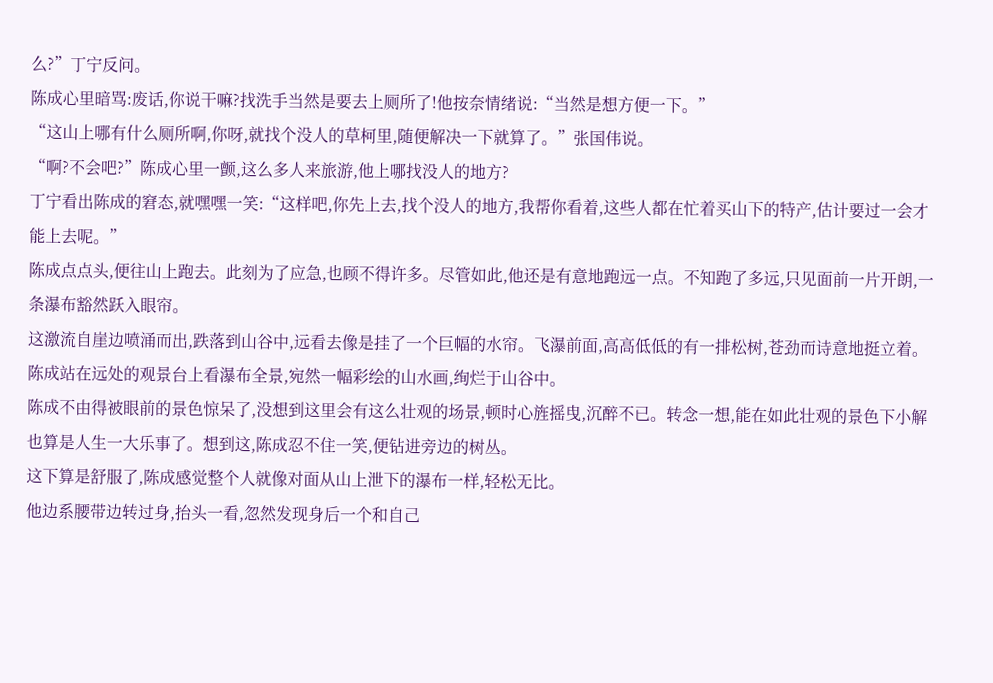么?”丁宁反问。
陈成心里暗骂:废话,你说干嘛?找洗手当然是要去上厕所了!他按奈情绪说:“当然是想方便一下。”
“这山上哪有什么厕所啊,你呀,就找个没人的草柯里,随便解决一下就算了。”张国伟说。
“啊?不会吧?”陈成心里一颤,这么多人来旅游,他上哪找没人的地方?
丁宁看出陈成的窘态,就嘿嘿一笑:“这样吧,你先上去,找个没人的地方,我帮你看着,这些人都在忙着买山下的特产,估计要过一会才能上去呢。”
陈成点点头,便往山上跑去。此刻为了应急,也顾不得许多。尽管如此,他还是有意地跑远一点。不知跑了多远,只见面前一片开朗,一条瀑布豁然跃入眼帘。
这激流自崖边喷涌而出,跌落到山谷中,远看去像是挂了一个巨幅的水帘。飞瀑前面,高高低低的有一排松树,苍劲而诗意地挺立着。陈成站在远处的观景台上看瀑布全景,宛然一幅彩绘的山水画,绚烂于山谷中。
陈成不由得被眼前的景色惊呆了,没想到这里会有这么壮观的场景,顿时心旌摇曳,沉醉不已。转念一想,能在如此壮观的景色下小解也算是人生一大乐事了。想到这,陈成忍不住一笑,便钻进旁边的树丛。
这下算是舒服了,陈成感觉整个人就像对面从山上泄下的瀑布一样,轻松无比。
他边系腰带边转过身,抬头一看,忽然发现身后一个和自己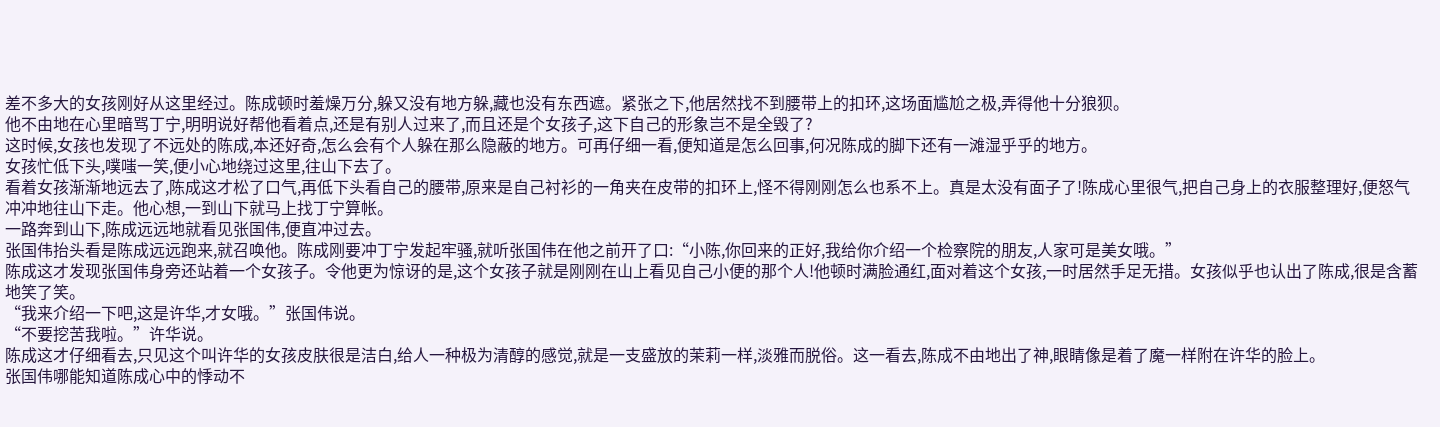差不多大的女孩刚好从这里经过。陈成顿时羞燥万分,躲又没有地方躲,藏也没有东西遮。紧张之下,他居然找不到腰带上的扣环,这场面尴尬之极,弄得他十分狼狈。
他不由地在心里暗骂丁宁,明明说好帮他看着点,还是有别人过来了,而且还是个女孩子,这下自己的形象岂不是全毁了?
这时候,女孩也发现了不远处的陈成,本还好奇,怎么会有个人躲在那么隐蔽的地方。可再仔细一看,便知道是怎么回事,何况陈成的脚下还有一滩湿乎乎的地方。
女孩忙低下头,噗嗤一笑,便小心地绕过这里,往山下去了。
看着女孩渐渐地远去了,陈成这才松了口气,再低下头看自己的腰带,原来是自己衬衫的一角夹在皮带的扣环上,怪不得刚刚怎么也系不上。真是太没有面子了!陈成心里很气,把自己身上的衣服整理好,便怒气冲冲地往山下走。他心想,一到山下就马上找丁宁算帐。
一路奔到山下,陈成远远地就看见张国伟,便直冲过去。
张国伟抬头看是陈成远远跑来,就召唤他。陈成刚要冲丁宁发起牢骚,就听张国伟在他之前开了口:“小陈,你回来的正好,我给你介绍一个检察院的朋友,人家可是美女哦。”
陈成这才发现张国伟身旁还站着一个女孩子。令他更为惊讶的是,这个女孩子就是刚刚在山上看见自己小便的那个人!他顿时满脸通红,面对着这个女孩,一时居然手足无措。女孩似乎也认出了陈成,很是含蓄地笑了笑。
“我来介绍一下吧,这是许华,才女哦。”张国伟说。
“不要挖苦我啦。”许华说。
陈成这才仔细看去,只见这个叫许华的女孩皮肤很是洁白,给人一种极为清醇的感觉,就是一支盛放的茉莉一样,淡雅而脱俗。这一看去,陈成不由地出了神,眼睛像是着了魔一样附在许华的脸上。
张国伟哪能知道陈成心中的悸动不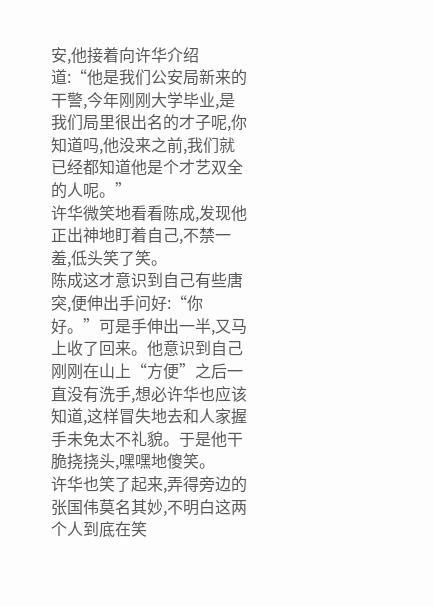安,他接着向许华介绍道:“他是我们公安局新来的干警,今年刚刚大学毕业,是我们局里很出名的才子呢,你知道吗,他没来之前,我们就已经都知道他是个才艺双全的人呢。”
许华微笑地看看陈成,发现他正出神地盯着自己,不禁一羞,低头笑了笑。
陈成这才意识到自己有些唐突,便伸出手问好:“你好。”可是手伸出一半,又马上收了回来。他意识到自己刚刚在山上“方便”之后一直没有洗手,想必许华也应该知道,这样冒失地去和人家握手未免太不礼貌。于是他干脆挠挠头,嘿嘿地傻笑。
许华也笑了起来,弄得旁边的张国伟莫名其妙,不明白这两个人到底在笑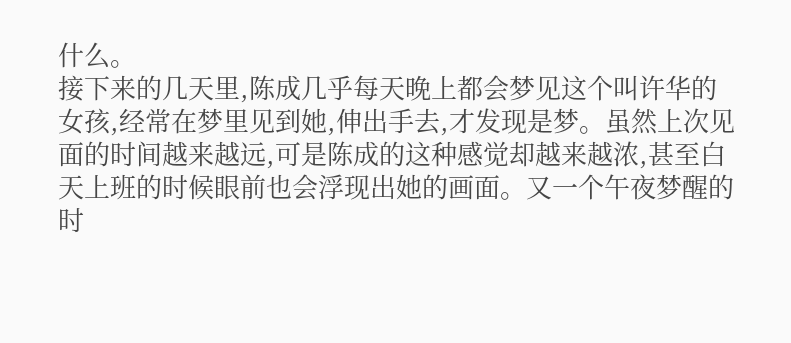什么。
接下来的几天里,陈成几乎每天晚上都会梦见这个叫许华的女孩,经常在梦里见到她,伸出手去,才发现是梦。虽然上次见面的时间越来越远,可是陈成的这种感觉却越来越浓,甚至白天上班的时候眼前也会浮现出她的画面。又一个午夜梦醒的时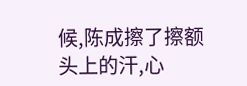候,陈成擦了擦额头上的汗,心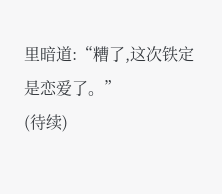里暗道:“糟了,这次铁定是恋爱了。”
(待续)